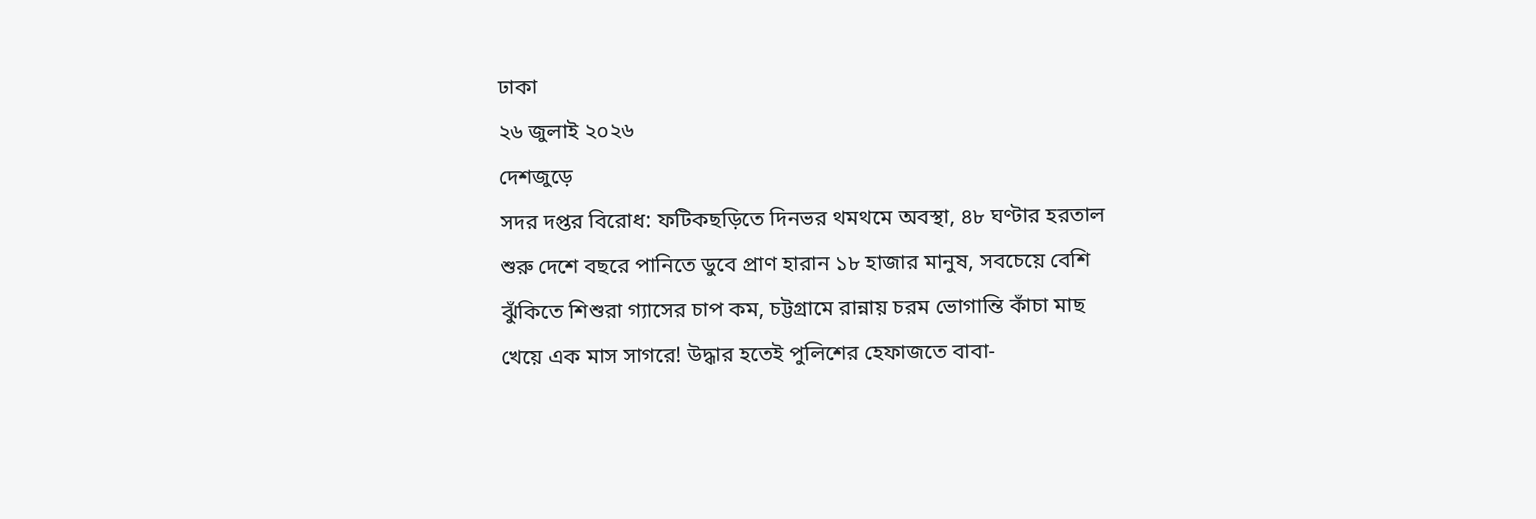ঢাকা
২৬ জুলাই ২০২৬
দেশজুড়ে
সদর দপ্তর বিরোধ: ফটিকছড়িতে দিনভর থমথমে অবস্থা, ৪৮ ঘণ্টার হরতাল শুরু দেশে বছরে পানিতে ডুবে প্রাণ হারান ১৮ হাজার মানুষ, সবচেয়ে বেশি ঝুঁকিতে শিশুরা গ্যাসের চাপ কম, চট্টগ্রামে রান্নায় চরম ভোগান্তি কাঁচা মাছ খেয়ে এক মাস সাগরে! উদ্ধার হতেই পুলিশের হেফাজতে বাবা-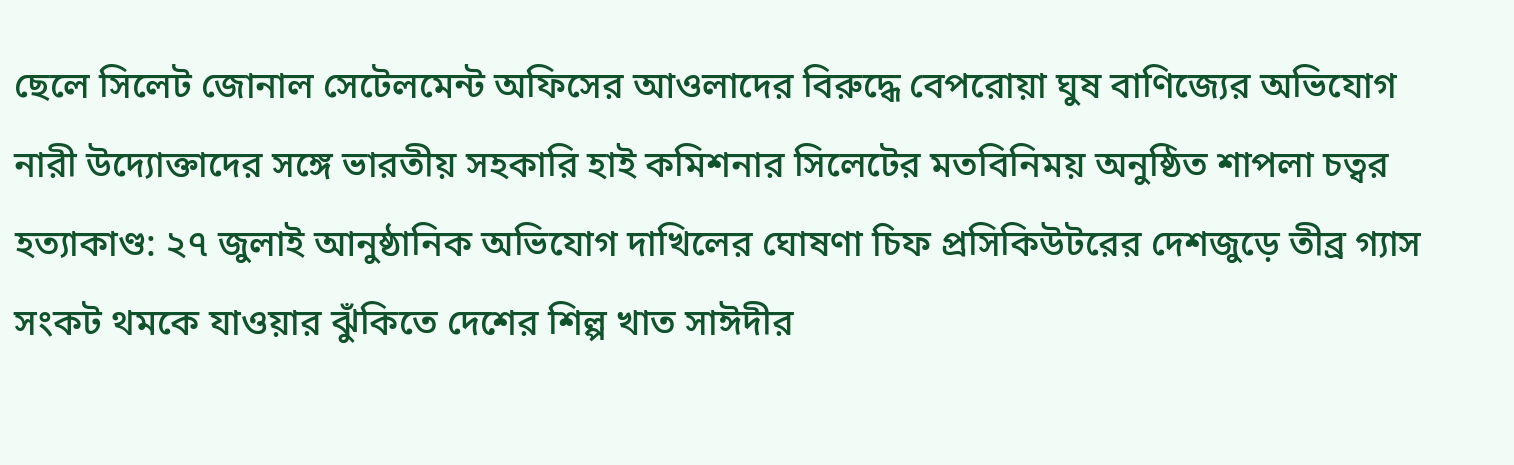ছেলে সিলেট জোনাল সেটেলমেন্ট অফিসের আওলাদের বিরুদ্ধে বেপরোয়া ঘুষ বাণিজ্যের অভিযোগ নারী উদ্যোক্তাদের সঙ্গে ভারতীয় সহকারি হাই কমিশনার সিলেটের মতবিনিময় অনুষ্ঠিত শাপলা চত্বর হত্যাকাণ্ড: ২৭ জুলাই আনুষ্ঠানিক অভিযোগ দাখিলের ঘোষণা চিফ প্রসিকিউটরের দেশজুড়ে তীব্র গ্যাস সংকট থমকে যাওয়ার ঝুঁকিতে দেশের শিল্প খাত সাঈদীর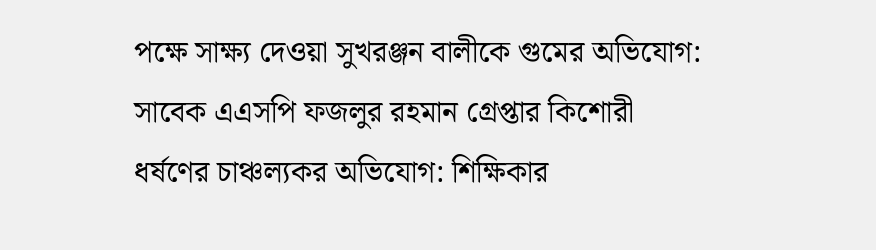পক্ষে সাক্ষ্য দেওয়া সুখরঞ্জন বালীকে গুমের অভিযোগ: সাবেক এএসপি ফজলুর রহমান গ্রেপ্তার কিশোরী ধর্ষণের চাঞ্চল্যকর অভিযোগ: শিক্ষিকার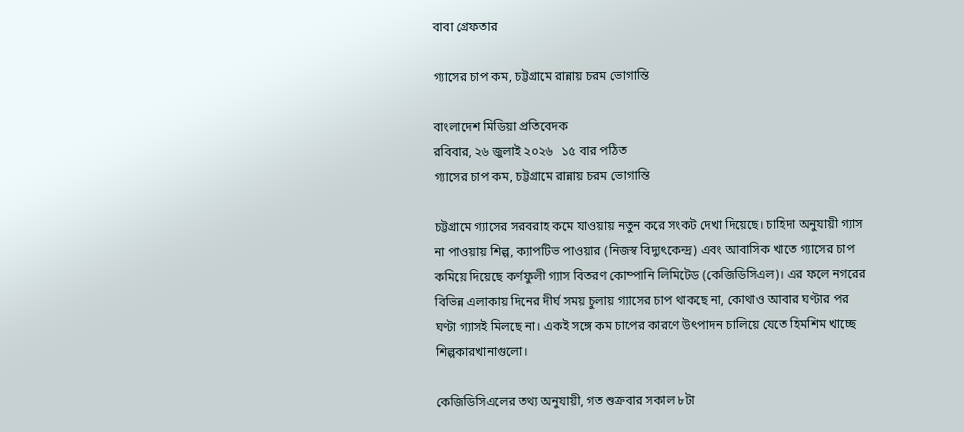বাবা গ্রেফতার

গ্যাসের চাপ কম, চট্টগ্রামে রান্নায় চরম ভোগান্তি

বাংলাদেশ মিডিয়া প্রতিবেদক
রবিবার, ২৬ জুলাই ২০২৬   ১৫ বার পঠিত
গ্যাসের চাপ কম, চট্টগ্রামে রান্নায় চরম ভোগান্তি

চট্টগ্রামে গ্যাসের সরবরাহ কমে যাওয়ায় নতুন করে সংকট দেখা দিয়েছে। চাহিদা অনুযায়ী গ্যাস না পাওয়ায় শিল্প, ক্যাপটিভ পাওয়ার (নিজস্ব বিদ্যুৎকেন্দ্র) এবং আবাসিক খাতে গ্যাসের চাপ কমিয়ে দিয়েছে কর্ণফুলী গ্যাস বিতরণ কোম্পানি লিমিটেড (কেজিডিসিএল)। এর ফলে নগরের বিভিন্ন এলাকায় দিনের দীর্ঘ সময় চুলায় গ্যাসের চাপ থাকছে না, কোথাও আবার ঘণ্টার পর ঘণ্টা গ্যাসই মিলছে না। একই সঙ্গে কম চাপের কারণে উৎপাদন চালিয়ে যেতে হিমশিম খাচ্ছে শিল্পকারখানাগুলো।

কেজিডিসিএলের তথ্য অনুযায়ী, গত শুক্রবার সকাল ৮টা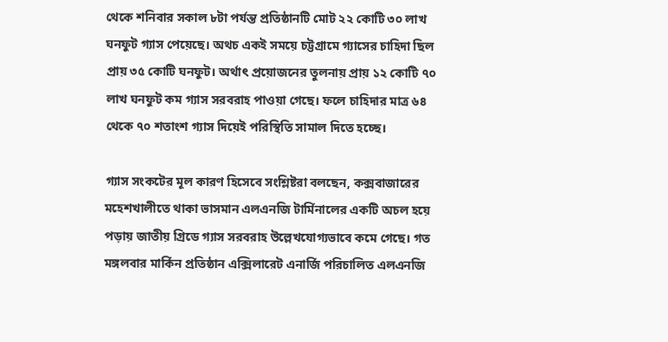থেকে শনিবার সকাল ৮টা পর্যন্ত প্রতিষ্ঠানটি মোট ২২ কোটি ৩০ লাখ ঘনফুট গ্যাস পেয়েছে। অথচ একই সময়ে চট্টগ্রামে গ্যাসের চাহিদা ছিল প্রায় ৩৫ কোটি ঘনফুট। অর্থাৎ প্রয়োজনের তুলনায় প্রায় ১২ কোটি ৭০ লাখ ঘনফুট কম গ্যাস সরবরাহ পাওয়া গেছে। ফলে চাহিদার মাত্র ৬৪ থেকে ৭০ শতাংশ গ্যাস দিয়েই পরিস্থিতি সামাল দিতে হচ্ছে।

গ্যাস সংকটের মূল কারণ হিসেবে সংশ্লিষ্টরা বলছেন, কক্সবাজারের মহেশখালীতে থাকা ভাসমান এলএনজি টার্মিনালের একটি অচল হয়ে পড়ায় জাতীয় গ্রিডে গ্যাস সরবরাহ উল্লেখযোগ্যভাবে কমে গেছে। গত মঙ্গলবার মার্কিন প্রতিষ্ঠান এক্সিলারেট এনার্জি পরিচালিত এলএনজি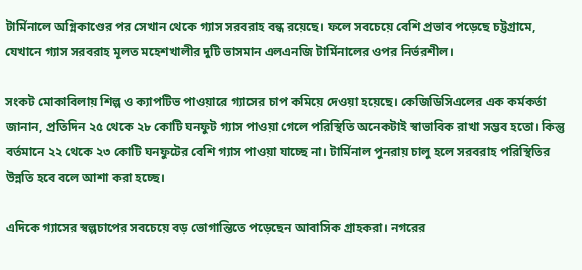টার্মিনালে অগ্নিকাণ্ডের পর সেখান থেকে গ্যাস সরবরাহ বন্ধ রয়েছে। ফলে সবচেয়ে বেশি প্রভাব পড়েছে চট্টগ্রামে, যেখানে গ্যাস সরবরাহ মূলত মহেশখালীর দুটি ভাসমান এলএনজি টার্মিনালের ওপর নির্ভরশীল।

সংকট মোকাবিলায় শিল্প ও ক্যাপটিভ পাওয়ারে গ্যাসের চাপ কমিয়ে দেওয়া হয়েছে। কেজিডিসিএলের এক কর্মকর্তা জানান, প্রতিদিন ২৫ থেকে ২৮ কোটি ঘনফুট গ্যাস পাওয়া গেলে পরিস্থিতি অনেকটাই স্বাভাবিক রাখা সম্ভব হতো। কিন্তু বর্তমানে ২২ থেকে ২৩ কোটি ঘনফুটের বেশি গ্যাস পাওয়া যাচ্ছে না। টার্মিনাল পুনরায় চালু হলে সরবরাহ পরিস্থিতির উন্নতি হবে বলে আশা করা হচ্ছে।

এদিকে গ্যাসের স্বল্পচাপের সবচেয়ে বড় ভোগান্তিতে পড়েছেন আবাসিক গ্রাহকরা। নগরের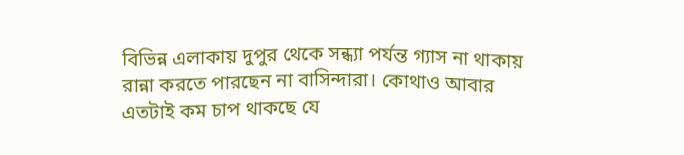বিভিন্ন এলাকায় দুপুর থেকে সন্ধ্যা পর্যন্ত গ্যাস না থাকায় রান্না করতে পারছেন না বাসিন্দারা। কোথাও আবার এতটাই কম চাপ থাকছে যে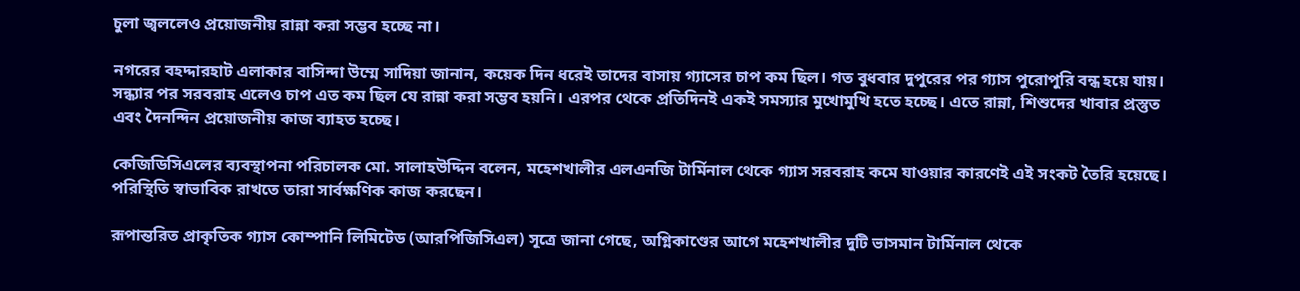চুলা জ্বললেও প্রয়োজনীয় রান্না করা সম্ভব হচ্ছে না।

নগরের বহদ্দারহাট এলাকার বাসিন্দা উম্মে সাদিয়া জানান, কয়েক দিন ধরেই তাদের বাসায় গ্যাসের চাপ কম ছিল। গত বুধবার দুপুরের পর গ্যাস পুরোপুরি বন্ধ হয়ে যায়। সন্ধ্যার পর সরবরাহ এলেও চাপ এত কম ছিল যে রান্না করা সম্ভব হয়নি। এরপর থেকে প্রতিদিনই একই সমস্যার মুখোমুখি হতে হচ্ছে। এতে রান্না, শিশুদের খাবার প্রস্তুত এবং দৈনন্দিন প্রয়োজনীয় কাজ ব্যাহত হচ্ছে।

কেজিডিসিএলের ব্যবস্থাপনা পরিচালক মো. সালাহউদ্দিন বলেন, মহেশখালীর এলএনজি টার্মিনাল থেকে গ্যাস সরবরাহ কমে যাওয়ার কারণেই এই সংকট তৈরি হয়েছে। পরিস্থিতি স্বাভাবিক রাখতে তারা সার্বক্ষণিক কাজ করছেন।

রূপান্তরিত প্রাকৃতিক গ্যাস কোম্পানি লিমিটেড (আরপিজিসিএল) সূত্রে জানা গেছে, অগ্নিকাণ্ডের আগে মহেশখালীর দুটি ভাসমান টার্মিনাল থেকে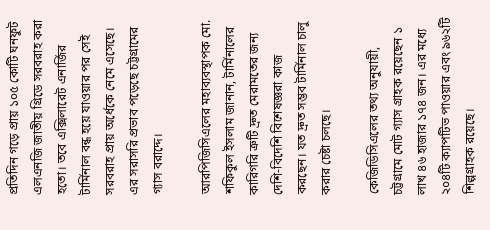প্রতিদিন গড়ে প্রায় ১০৫ কোটি ঘনফুট এলএনজি জাতীয় গ্রিডে সরবরাহ করা হতো। তবে এক্সিলারেট এনার্জির টার্মিনাল বন্ধ হয়ে যাওয়ার পর সেই সরবরাহ প্রায় অর্ধেকে নেমে এসেছে। এর সরাসরি প্রভাব পড়েছে চট্টগ্রামের গ্যাস বরাদ্দে।

আরপিজিসিএলের মহাব্যবস্থাপক মো. শফিকুল ইসলাম জানান, টার্মিনালের কারিগরি ত্রুটি দ্রুত মেরামতের জন্য দেশি-বিদেশি বিশেষজ্ঞরা কাজ করছেন। যত দ্রুত সম্ভব টার্মিনাল চালু করার চেষ্টা চলছে।

কেজিডিসিএলের তথ্য অনুযায়ী, চট্টগ্রামে মোট গ্যাস গ্রাহক রয়েছেন ১ লাখ ৪৬ হাজার ১৭৪ জন। এর মধ্যে ২০৪টি ক্যাপটিভ পাওয়ার এবং ৯৬২টি শিল্পগ্রাহক রয়েছে।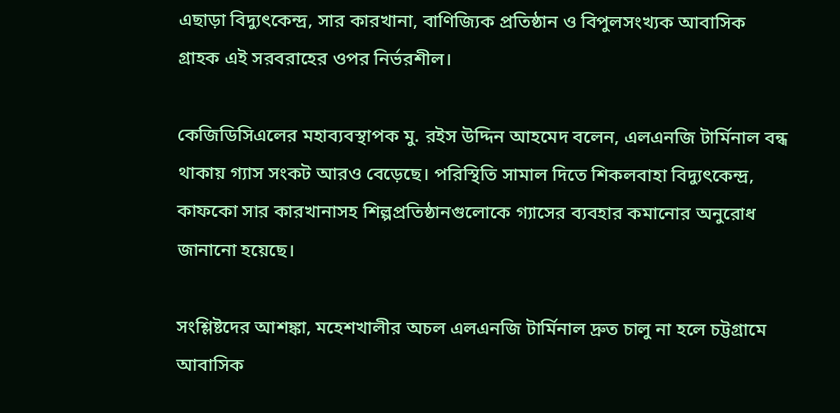এছাড়া বিদ্যুৎকেন্দ্র, সার কারখানা, বাণিজ্যিক প্রতিষ্ঠান ও বিপুলসংখ্যক আবাসিক গ্রাহক এই সরবরাহের ওপর নির্ভরশীল।

কেজিডিসিএলের মহাব্যবস্থাপক মু. রইস উদ্দিন আহমেদ বলেন, এলএনজি টার্মিনাল বন্ধ থাকায় গ্যাস সংকট আরও বেড়েছে। পরিস্থিতি সামাল দিতে শিকলবাহা বিদ্যুৎকেন্দ্র, কাফকো সার কারখানাসহ শিল্পপ্রতিষ্ঠানগুলোকে গ্যাসের ব্যবহার কমানোর অনুরোধ জানানো হয়েছে।

সংশ্লিষ্টদের আশঙ্কা, মহেশখালীর অচল এলএনজি টার্মিনাল দ্রুত চালু না হলে চট্টগ্রামে আবাসিক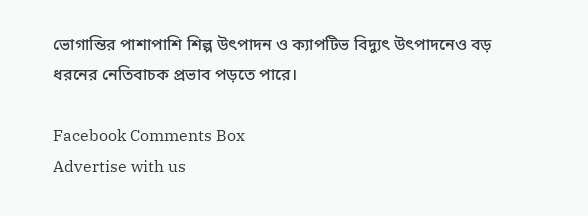ভোগান্তির পাশাপাশি শিল্প উৎপাদন ও ক্যাপটিভ বিদ্যুৎ উৎপাদনেও বড় ধরনের নেতিবাচক প্রভাব পড়তে পারে।

Facebook Comments Box
Advertise with us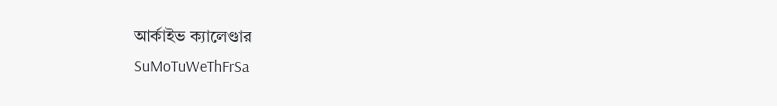আর্কাইভ ক্যালেণ্ডার
SuMoTuWeThFrSa